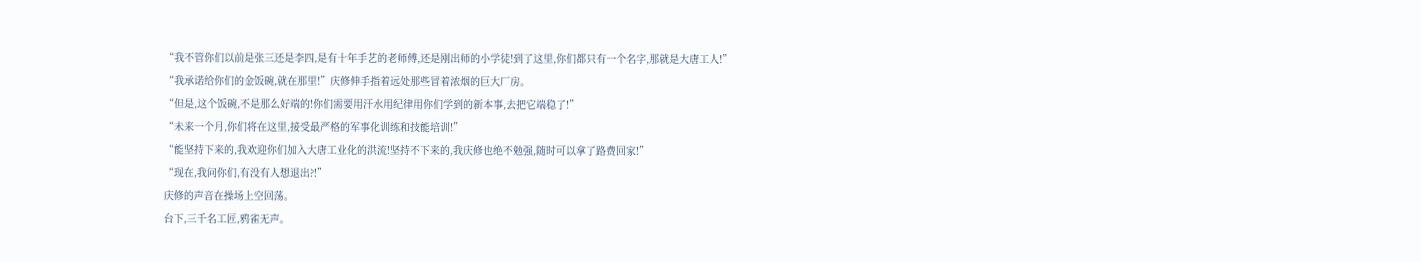“我不管你们以前是张三还是李四,是有十年手艺的老师傅,还是刚出师的小学徒!到了这里,你们都只有一个名字,那就是大唐工人!”
“我承诺给你们的金饭碗,就在那里!”庆修伸手指着远处那些冒着浓烟的巨大厂房。
“但是,这个饭碗,不是那么好端的!你们需要用汗水用纪律用你们学到的新本事,去把它端稳了!”
“未来一个月,你们将在这里,接受最严格的军事化训练和技能培训!”
“能坚持下来的,我欢迎你们加入大唐工业化的洪流!坚持不下来的,我庆修也绝不勉强,随时可以拿了路费回家!”
“现在,我问你们,有没有人想退出?!”
庆修的声音在操场上空回荡。
台下,三千名工匠,鸦雀无声。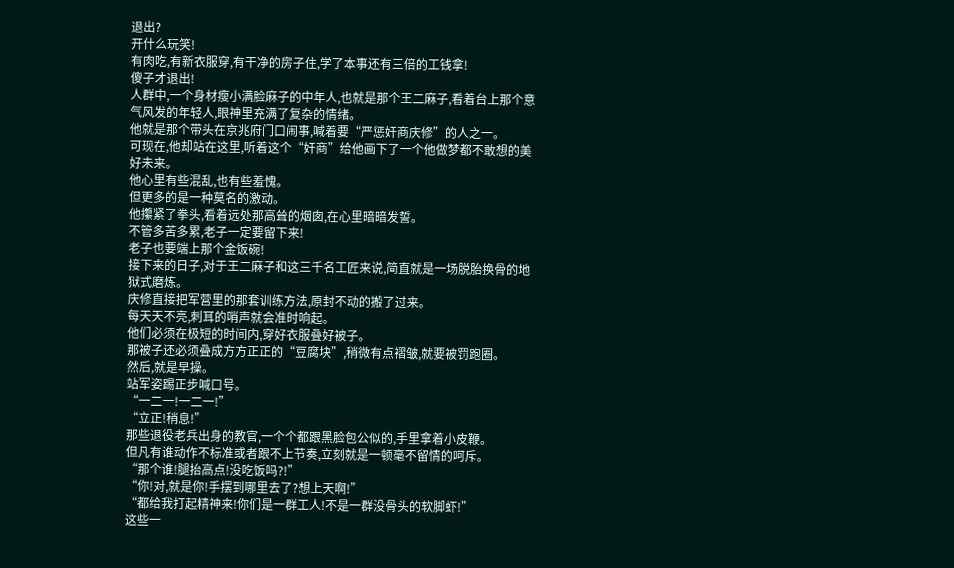退出?
开什么玩笑!
有肉吃,有新衣服穿,有干净的房子住,学了本事还有三倍的工钱拿!
傻子才退出!
人群中,一个身材瘦小满脸麻子的中年人,也就是那个王二麻子,看着台上那个意气风发的年轻人,眼神里充满了复杂的情绪。
他就是那个带头在京兆府门口闹事,喊着要“严惩奸商庆修”的人之一。
可现在,他却站在这里,听着这个“奸商”给他画下了一个他做梦都不敢想的美好未来。
他心里有些混乱,也有些羞愧。
但更多的是一种莫名的激动。
他攥紧了拳头,看着远处那高耸的烟囱,在心里暗暗发誓。
不管多苦多累,老子一定要留下来!
老子也要端上那个金饭碗!
接下来的日子,对于王二麻子和这三千名工匠来说,简直就是一场脱胎换骨的地狱式磨炼。
庆修直接把军营里的那套训练方法,原封不动的搬了过来。
每天天不亮,刺耳的哨声就会准时响起。
他们必须在极短的时间内,穿好衣服叠好被子。
那被子还必须叠成方方正正的“豆腐块”,稍微有点褶皱,就要被罚跑圈。
然后,就是早操。
站军姿踢正步喊口号。
“一二一!一二一!”
“立正!稍息!”
那些退役老兵出身的教官,一个个都跟黑脸包公似的,手里拿着小皮鞭。
但凡有谁动作不标准或者跟不上节奏,立刻就是一顿毫不留情的呵斥。
“那个谁!腿抬高点!没吃饭吗?!”
“你!对,就是你!手摆到哪里去了?想上天啊!”
“都给我打起精神来!你们是一群工人!不是一群没骨头的软脚虾!”
这些一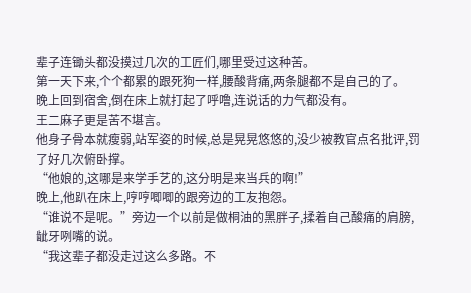辈子连锄头都没摸过几次的工匠们,哪里受过这种苦。
第一天下来,个个都累的跟死狗一样,腰酸背痛,两条腿都不是自己的了。
晚上回到宿舍,倒在床上就打起了呼噜,连说话的力气都没有。
王二麻子更是苦不堪言。
他身子骨本就瘦弱,站军姿的时候,总是晃晃悠悠的,没少被教官点名批评,罚了好几次俯卧撑。
“他娘的,这哪是来学手艺的,这分明是来当兵的啊!”
晚上,他趴在床上,哼哼唧唧的跟旁边的工友抱怨。
“谁说不是呢。”旁边一个以前是做桐油的黑胖子,揉着自己酸痛的肩膀,龇牙咧嘴的说。
“我这辈子都没走过这么多路。不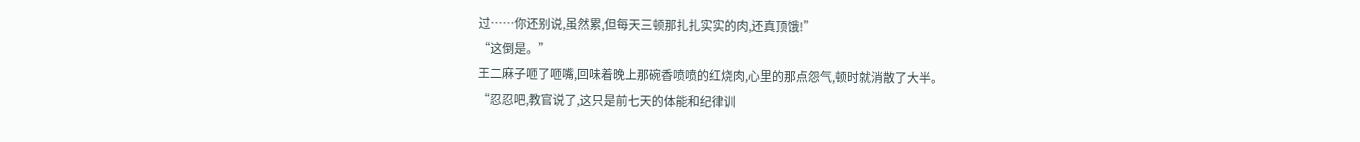过……你还别说,虽然累,但每天三顿那扎扎实实的肉,还真顶饿!”
“这倒是。”
王二麻子咂了咂嘴,回味着晚上那碗香喷喷的红烧肉,心里的那点怨气,顿时就消散了大半。
“忍忍吧,教官说了,这只是前七天的体能和纪律训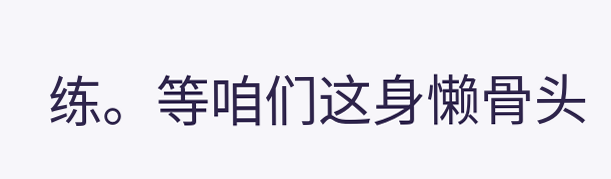练。等咱们这身懒骨头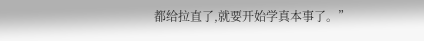都给拉直了,就要开始学真本事了。”